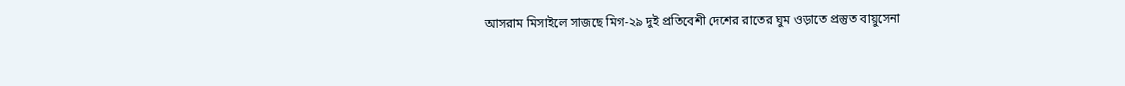আসরাম মিসাইলে সাজছে মিগ-২৯ দুই প্রতিবেশী দেশের রাতের ঘুম ওড়াতে প্রস্তুত বায়ুসেনা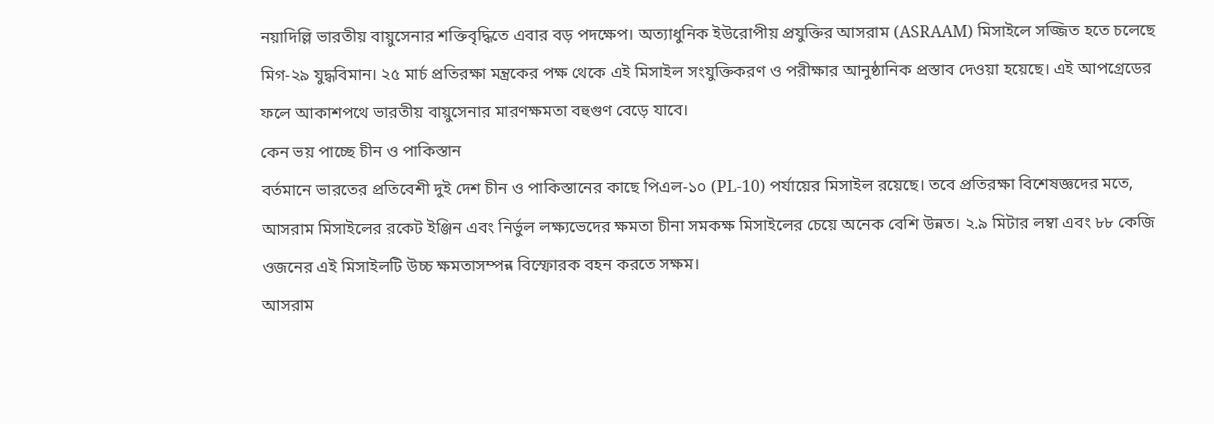নয়াদিল্লি ভারতীয় বায়ুসেনার শক্তিবৃদ্ধিতে এবার বড় পদক্ষেপ। অত্যাধুনিক ইউরোপীয় প্রযুক্তির আসরাম (ASRAAM) মিসাইলে সজ্জিত হতে চলেছে মিগ-২৯ যুদ্ধবিমান। ২৫ মার্চ প্রতিরক্ষা মন্ত্রকের পক্ষ থেকে এই মিসাইল সংযুক্তিকরণ ও পরীক্ষার আনুষ্ঠানিক প্রস্তাব দেওয়া হয়েছে। এই আপগ্রেডের ফলে আকাশপথে ভারতীয় বায়ুসেনার মারণক্ষমতা বহুগুণ বেড়ে যাবে।
কেন ভয় পাচ্ছে চীন ও পাকিস্তান
বর্তমানে ভারতের প্রতিবেশী দুই দেশ চীন ও পাকিস্তানের কাছে পিএল-১০ (PL-10) পর্যায়ের মিসাইল রয়েছে। তবে প্রতিরক্ষা বিশেষজ্ঞদের মতে, আসরাম মিসাইলের রকেট ইঞ্জিন এবং নির্ভুল লক্ষ্যভেদের ক্ষমতা চীনা সমকক্ষ মিসাইলের চেয়ে অনেক বেশি উন্নত। ২.৯ মিটার লম্বা এবং ৮৮ কেজি ওজনের এই মিসাইলটি উচ্চ ক্ষমতাসম্পন্ন বিস্ফোরক বহন করতে সক্ষম।
আসরাম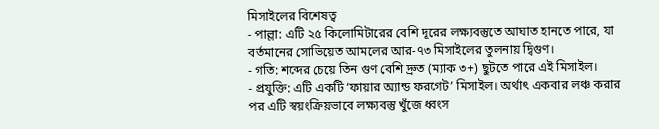মিসাইলের বিশেষত্ব
- পাল্লা: এটি ২৫ কিলোমিটারের বেশি দূরের লক্ষ্যবস্তুতে আঘাত হানতে পারে, যা বর্তমানের সোভিয়েত আমলের আর-৭৩ মিসাইলের তুলনায় দ্বিগুণ।
- গতি: শব্দের চেয়ে তিন গুণ বেশি দ্রুত (ম্যাক ৩+) ছুটতে পারে এই মিসাইল।
- প্রযুক্তি: এটি একটি ‘ফায়ার অ্যান্ড ফরগেট’ মিসাইল। অর্থাৎ একবার লঞ্চ করার পর এটি স্বয়ংক্রিয়ভাবে লক্ষ্যবস্তু খুঁজে ধ্বংস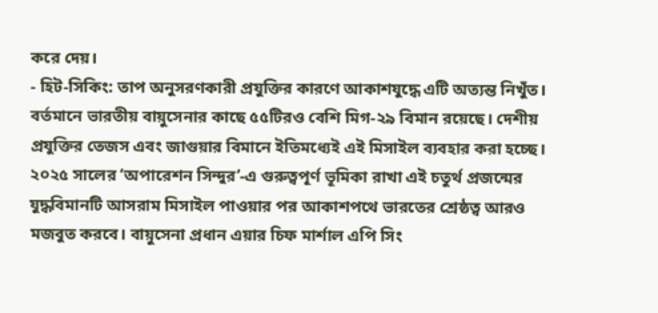করে দেয়।
- হিট-সিকিং: তাপ অনুসরণকারী প্রযুক্তির কারণে আকাশযুদ্ধে এটি অত্যন্ত নিখুঁত।
বর্তমানে ভারতীয় বায়ুসেনার কাছে ৫৫টিরও বেশি মিগ-২৯ বিমান রয়েছে। দেশীয় প্রযুক্তির তেজস এবং জাগুয়ার বিমানে ইতিমধ্যেই এই মিসাইল ব্যবহার করা হচ্ছে। ২০২৫ সালের ‘অপারেশন সিন্দুর’-এ গুরুত্বপূর্ণ ভূমিকা রাখা এই চতুর্থ প্রজন্মের যুদ্ধবিমানটি আসরাম মিসাইল পাওয়ার পর আকাশপথে ভারতের শ্রেষ্ঠত্ব আরও মজবুত করবে। বায়ুসেনা প্রধান এয়ার চিফ মার্শাল এপি সিং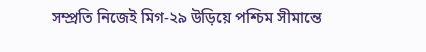সম্প্রতি নিজেই মিগ-২৯ উড়িয়ে পশ্চিম সীমান্তে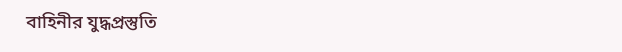বাহিনীর যুদ্ধপ্রস্তুতি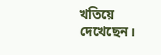খতিয়ে দেখেছেন।